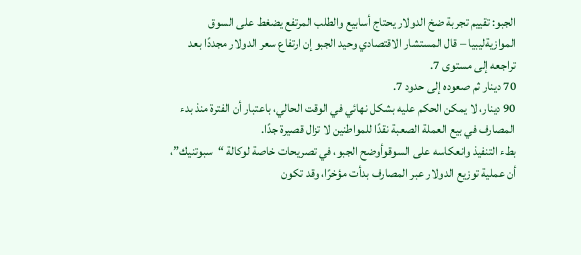الجبو: تقييم تجربة ضخ الدولار يحتاج أسابيع والطلب المرتفع يضغط على السوق الموازيةليبيا – قال المستشار الاقتصادي وحيد الجبو إن ارتفاع سعر الدولار مجددًا بعد تراجعه إلى مستوى 7.
70 دينار ثم صعوده إلى حدود 7.
90 دينار، لا يمكن الحكم عليه بشكل نهائي في الوقت الحالي، باعتبار أن الفترة منذ بدء المصارف في بيع العملة الصعبة نقدًا للمواطنين لا تزال قصيرة جدًا.
بطء التنفيذ وانعكاسه على السوقوأوضح الجبو، في تصريحات خاصة لوكالة “سبوتنيك”، أن عملية توزيع الدولار عبر المصارف بدأت مؤخرًا، وقد تكون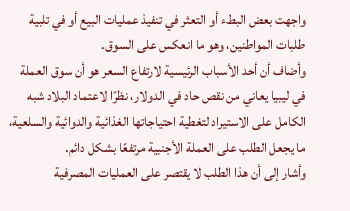واجهت بعض البطء أو التعثر في تنفيذ عمليات البيع أو في تلبية طلبات المواطنين، وهو ما انعكس على السوق.
وأضاف أن أحد الأسباب الرئيسية لارتفاع السعر هو أن سوق العملة في ليبيا يعاني من نقص حاد في الدولار، نظرًا لاعتماد البلاد شبه الكامل على الاستيراد لتغطية احتياجاتها الغذائية والدوائية والسلعية، ما يجعل الطلب على العملة الأجنبية مرتفعًا بشكل دائم.
وأشار إلى أن هذا الطلب لا يقتصر على العمليات المصرفية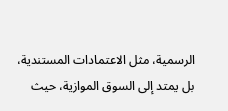الرسمية، مثل الاعتمادات المستندية، بل يمتد إلى السوق الموازية، حيث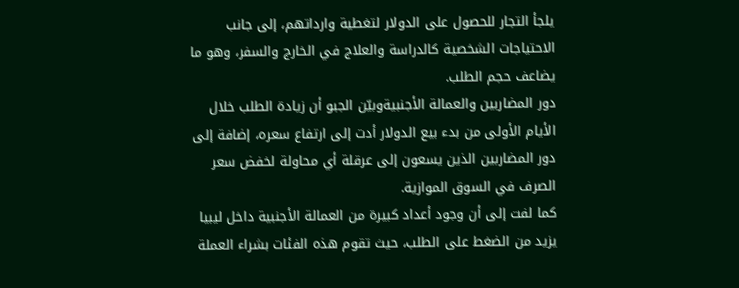يلجأ التجار للحصول على الدولار لتغطية وارداتهم، إلى جانب الاحتياجات الشخصية كالدراسة والعلاج في الخارج والسفر، وهو ما يضاعف حجم الطلب.
دور المضاربين والعمالة الأجنبيةوبيّن الجبو أن زيادة الطلب خلال الأيام الأولى من بدء بيع الدولار أدت إلى ارتفاع سعره، إضافة إلى دور المضاربين الذين يسعون إلى عرقلة أي محاولة لخفض سعر الصرف في السوق الموازية.
كما لفت إلى أن وجود أعداد كبيرة من العمالة الأجنبية داخل ليبيا يزيد من الضغط على الطلب، حيث تقوم هذه الفئات بشراء العملة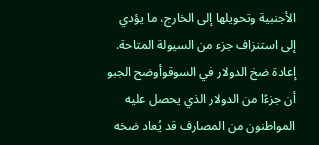الأجنبية وتحويلها إلى الخارج، ما يؤدي إلى استنزاف جزء من السيولة المتاحة.
إعادة ضخ الدولار في السوقوأوضح الجبو أن جزءًا من الدولار الذي يحصل عليه المواطنون من المصارف قد يُعاد ضخه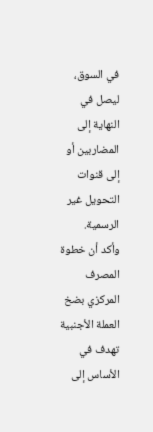في السوق، ليصل في النهاية إلى المضاربين أو إلى قنوات التحويل غير الرسمية.
وأكد أن خطوة المصرف المركزي بضخ العملة الأجنبية تهدف في الأساس إلى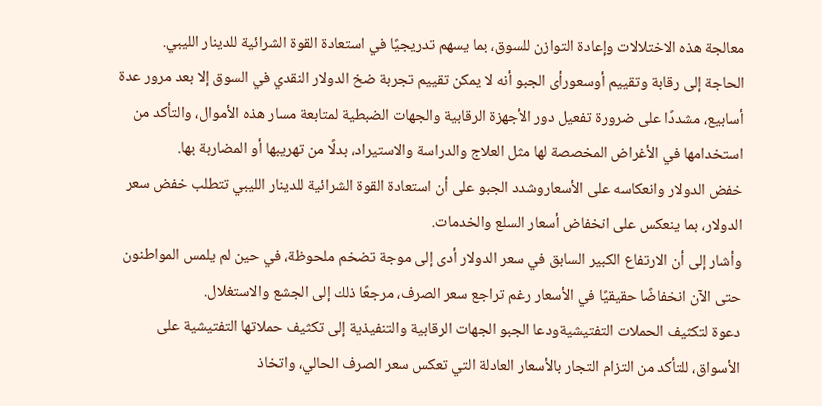معالجة هذه الاختلالات وإعادة التوازن للسوق، بما يسهم تدريجيًا في استعادة القوة الشرائية للدينار الليبي.
الحاجة إلى رقابة وتقييم أوسعورأى الجبو أنه لا يمكن تقييم تجربة ضخ الدولار النقدي في السوق إلا بعد مرور عدة أسابيع، مشددًا على ضرورة تفعيل دور الأجهزة الرقابية والجهات الضبطية لمتابعة مسار هذه الأموال، والتأكد من استخدامها في الأغراض المخصصة لها مثل العلاج والدراسة والاستيراد، بدلًا من تهريبها أو المضاربة بها.
خفض الدولار وانعكاسه على الأسعاروشدد الجبو على أن استعادة القوة الشرائية للدينار الليبي تتطلب خفض سعر الدولار، بما ينعكس على انخفاض أسعار السلع والخدمات.
وأشار إلى أن الارتفاع الكبير السابق في سعر الدولار أدى إلى موجة تضخم ملحوظة، في حين لم يلمس المواطنون حتى الآن انخفاضًا حقيقيًا في الأسعار رغم تراجع سعر الصرف، مرجعًا ذلك إلى الجشع والاستغلال.
دعوة لتكثيف الحملات التفتيشيةودعا الجبو الجهات الرقابية والتنفيذية إلى تكثيف حملاتها التفتيشية على الأسواق، للتأكد من التزام التجار بالأسعار العادلة التي تعكس سعر الصرف الحالي، واتخاذ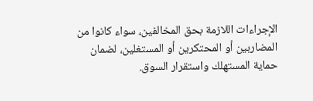الإجراءات اللازمة بحق المخالفين، سواء كانوا من المضاربين أو المحتكرين أو المستغلين، لضمان حماية المستهلك واستقرار السوق.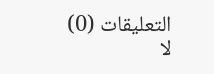التعليقات (0)
لا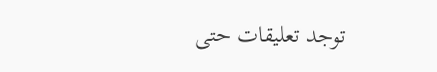توجد تعليقات حتى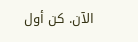الآن. كن أول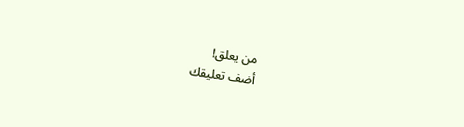من يعلق!
أضف تعليقك